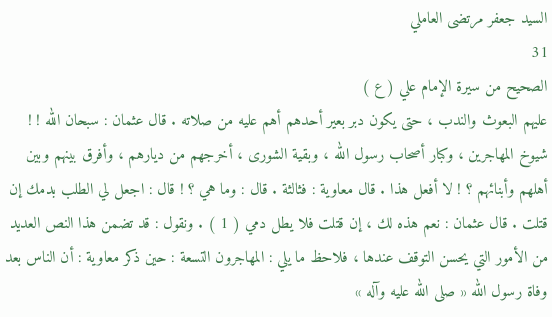السيد جعفر مرتضى العاملي
31
الصحيح من سيرة الإمام علي ( ع )
عليهم البعوث والندب ، حتى يكون دبر بعير أحدهم أهم عليه من صلاته . قال عثمان : سبحان الله ! ! شيوخ المهاجرين ، وكبار أصحاب رسول الله ، وبقية الشورى ، أخرجهم من ديارهم ، وأفرق بينهم وبين أهلهم وأبنائهم ؟ ! لا أفعل هذا . قال معاوية : فثالثة . قال : وما هي ؟ ! قال : اجعل لي الطلب بدمك إن قتلت . قال عثمان : نعم هذه لك ، إن قتلت فلا يطل دمي ( 1 ) . ونقول : قد تضمن هذا النص العديد من الأمور التي يحسن التوقف عندها ، فلاحظ ما يلي : المهاجرون التسعة : حين ذكر معاوية : أن الناس بعد وفاة رسول الله « صلى الله عليه وآله »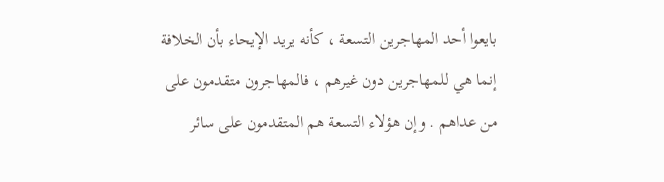بايعوا أحد المهاجرين التسعة ، كأنه يريد الإيحاء بأن الخلافة إنما هي للمهاجرين دون غيرهم ، فالمهاجرون متقدمون على من عداهم . وإن هؤلاء التسعة هم المتقدمون على سائر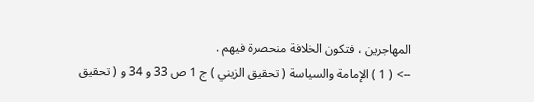المهاجرين ، فتكون الخلافة منحصرة فيهم .
--> ( 1 ) الإمامة والسياسة ( تحقيق الزيني ) ج 1 ص 33 و 34 و ( تحقيق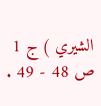الشيري ) ج 1 ص 48 - 49 .